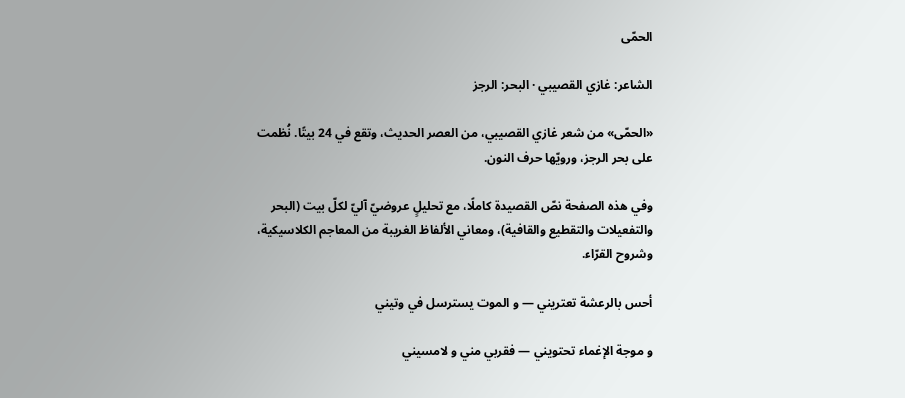الحمّى

الشاعر: غازي القصيبي · البحر: الرجز

«الحمّى» من شعر غازي القصيبي، من العصر الحديث، وتقع في 24 بيتًا. نُظمت على بحر الرجز، ورويّها حرف النون.

وفي هذه الصفحة نصّ القصيدة كاملًا، مع تحليلٍ عروضيّ آليّ لكلّ بيت (البحر والتفعيلات والتقطيع والقافية)، ومعاني الألفاظ الغريبة من المعاجم الكلاسيكية، وشروح القرّاء.

أحس بالرعشة تعتريني — و الموت يسترسل في وتيني

و موجة الإغماء تحتويني — فقربي مني و لامسيني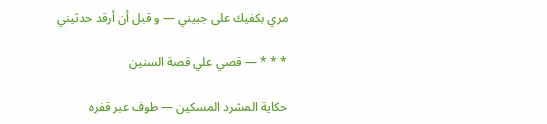مري بكفيك على جبيني — و قبل أن أرقد حدثيني

* * * — قصي علي قصة السنين

حكاية المشرد المسكين — طوف عبر قفره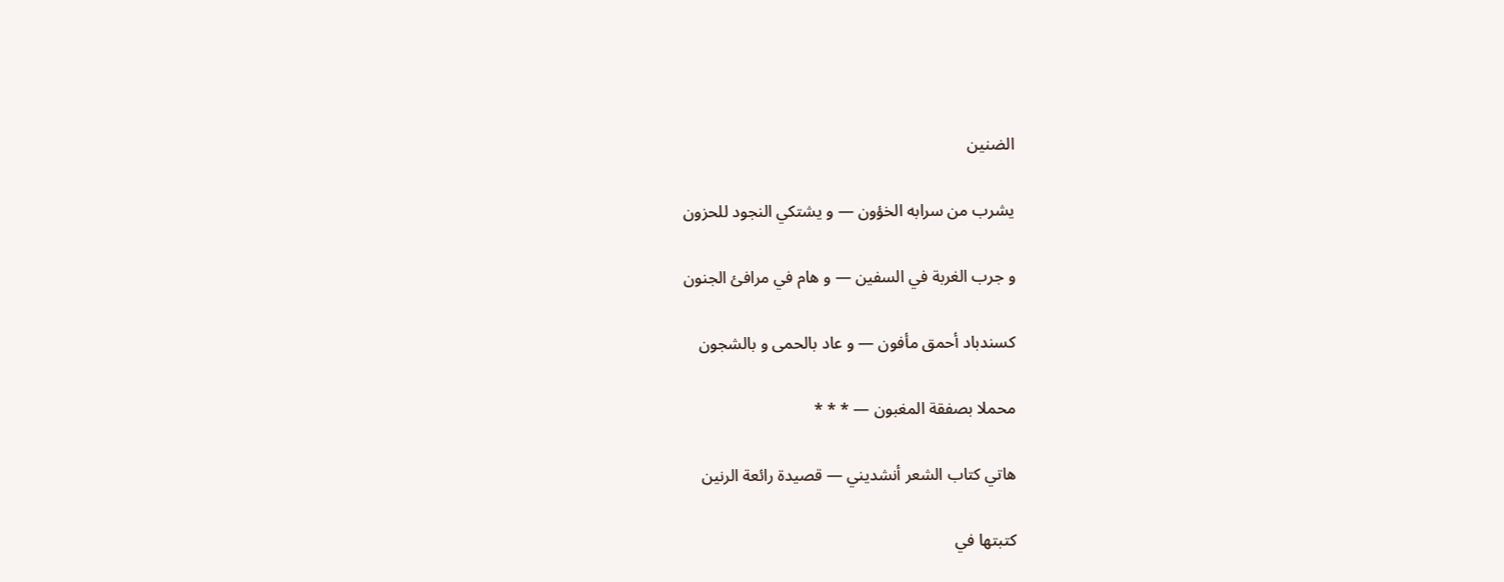الضنين

يشرب من سرابه الخؤون — و يشتكي النجود للحزون

و جرب الغربة في السفين — و هام في مرافئ الجنون

كسندباد أحمق مأفون — و عاد بالحمى و بالشجون

محملا بصفقة المغبون — * * *

هاتي كتاب الشعر أنشديني — قصيدة رائعة الرنين

كتبتها في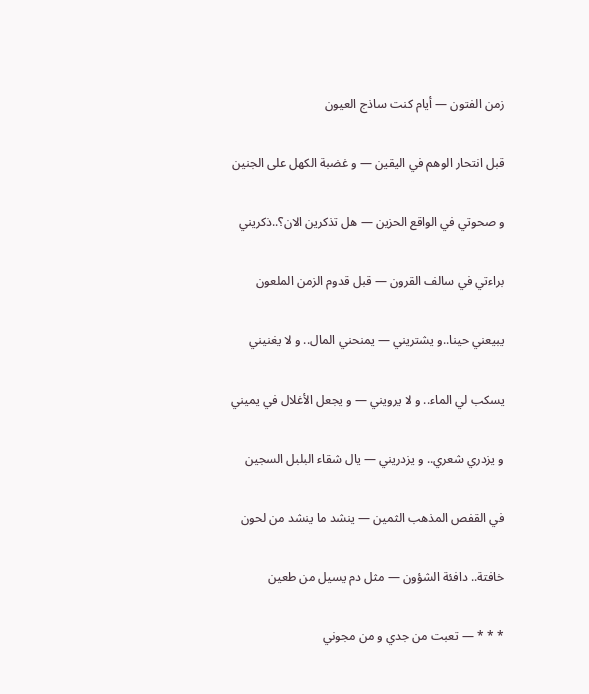زمن الفتون — أيام كنت ساذج العيون

قبل انتحار الوهم في اليقين — و غضبة الكهل على الجنين

و صحوتي في الواقع الحزين — هل تذكرين الان؟..ذكريني

براءتي في سالف القرون — قبل قدوم الزمن الملعون

يبيعني حينا..و يشتريني — يمنحني المال.. و لا يغنيني

يسكب لي الماء.. و لا يرويني — و يجعل الأغلال في يميني

و يزدري شعري.. و يزدريني — يال شقاء البلبل السجين

في القفص المذهب الثمين — ينشد ما ينشد من لحون

خافتة.. دافئة الشؤون — مثل دم يسيل من طعين

* * * — تعبت من جدي و من مجوني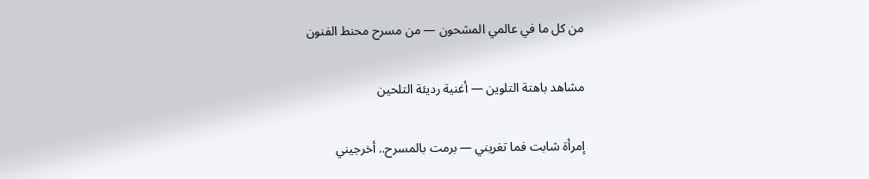من كل ما في عالمي المشحون — من مسرح محنط الفنون

مشاهد باهتة التلوين — أغنية رديئة التلحين

إمرأة شابت فما تغريني — برمت بالمسرح.. أخرجيني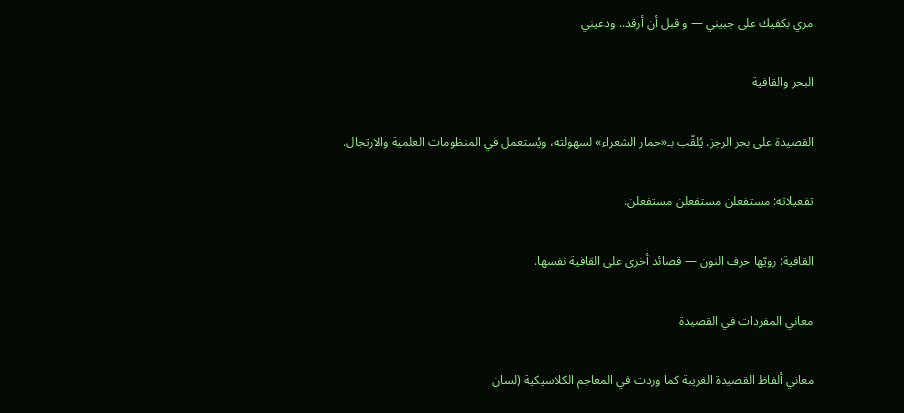مري بكفيك على جبيني — و قبل أن أرقد.. ودعيني

البحر والقافية

القصيدة على بحر الرجز. يُلقّب بـ«حمار الشعراء» لسهولته، ويُستعمل في المنظومات العلمية والارتجال.

تفعيلاته: مستفعلن مستفعلن مستفعلن.

القافية: رويّها حرف النون — قصائد أخرى على القافية نفسها.

معاني المفردات في القصيدة

معاني ألفاظ القصيدة الغريبة كما وردت في المعاجم الكلاسيكية (لسان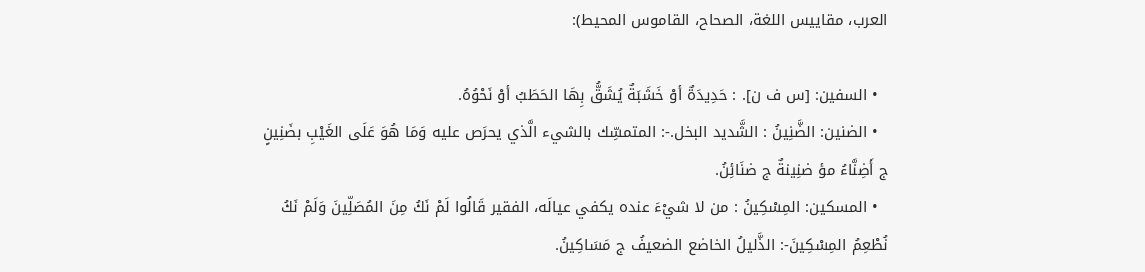العرب، مقاييس اللغة، الصحاح، القاموس المحيط):

  • السفين: [س ف ن]. : حَدِيدَةٌ أوْ خَشَبَةٌ يُشَقُّ بِهَا الحَطَبُ أوْ نَحْوُهُ.
  • الضنين: الضَّنِينُ : الشَّديد البخل.-: المتمسِّك بالشيء الَّذي يحرَص عليه وَمَا هُوَ عَلَى الغَيْبِ بضَنِينٍ ج أَضِنَّاءُ مؤ ضنِينةٌ ج ضنَائِنُ.
  • المسكين: المِسْكِينُ : من لا شيْءَ عنده يكفي عيالَه، الفقير قَالُوا لَمْ نَكُ مِنَ المُصَلِّينَ وَلَمْ نَكُ نُطْعِمُ المِسْكِينَ-: الذَّليلُ الخاضع الضعيفُ ج مَسَاكِينُ.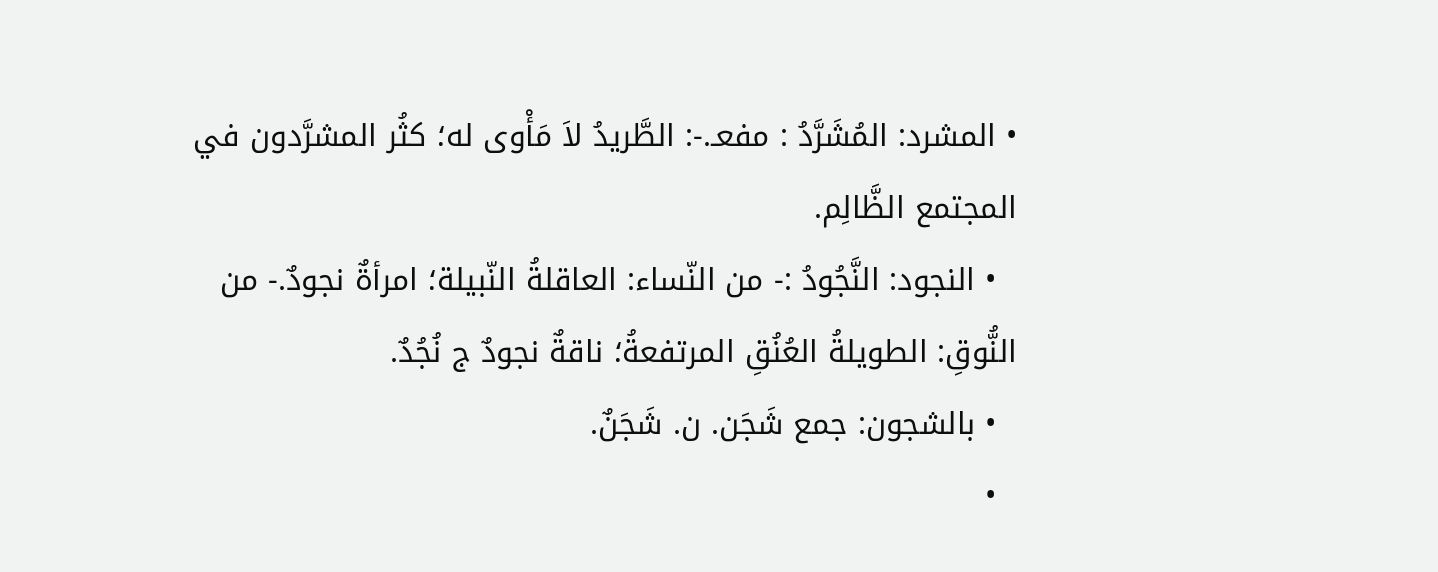• المشرد: المُشَرَّدُ : مفعـ.-: الطَّريدُ لاَ مَأْوى له؛ كثُر المشرَّدون في المجتمع الظَّالِم.
  • النجود: النَّجُودُ :- من النّساء: العاقلةُ النّبيلة؛ امرأةٌ نجودٌ.- من النُّوقِ: الطويلةُ العُنُقِ المرتفعةُ؛ ناقةٌ نجودٌ ج نُجُدٌ.
  • بالشجون: جمع شَجَن. ن. شَجَنٌ.
  •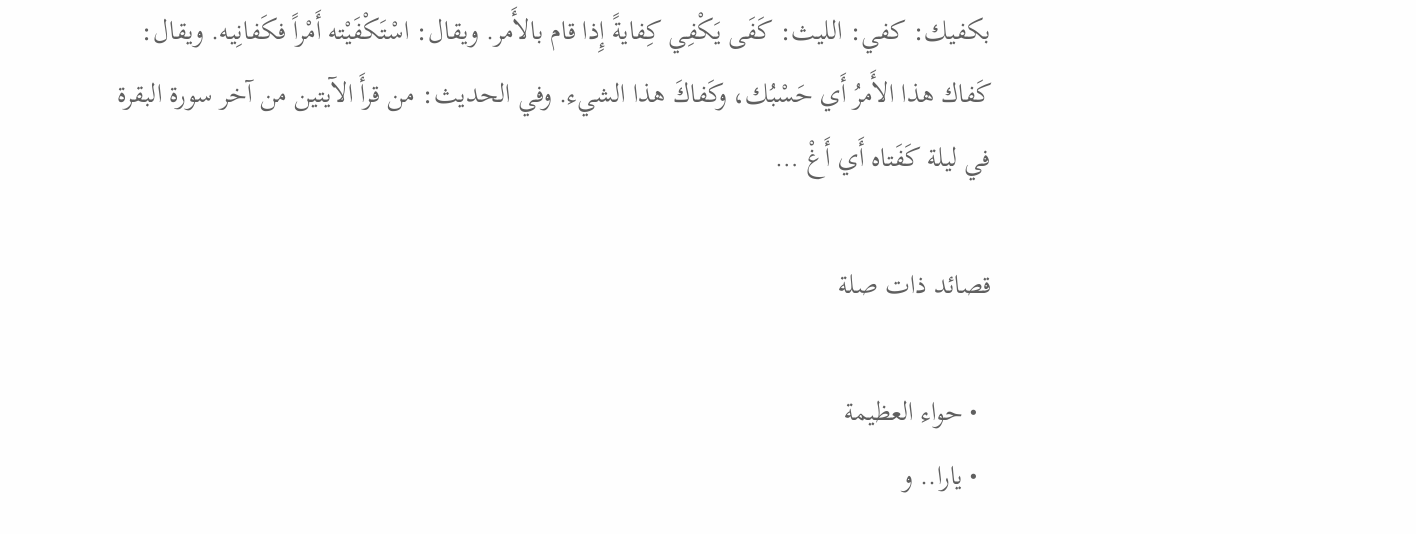بكفيك: كفي: الليث: كَفَى يَكْفِي كِفايةً إِذا قام بالأَمر. ويقال: اسْتَكْفَيْته أَمْراً فكَفانِيه. ويقال: كَفاك هذا الأَمرُ أَي حَسْبُك، وكَفاكَ هذا الشيء. وفي الحديث: من قرأَ الآيتين من آخر سورة البقرة في ليلة كَفَتاه أَي أَغْ …

قصائد ذات صلة

  • حواء العظيمة
  • يارا.. و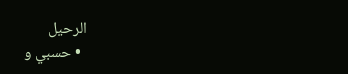الرحيل
  • حسبي و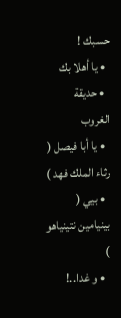حسبك !
  • يا أهلا بك
  • حديقة الغروب
  • يا أبا فيصل ( رثاء الملك فهد )
  • بيي ( بينيامين نتينياهو )
  • و غدا..!